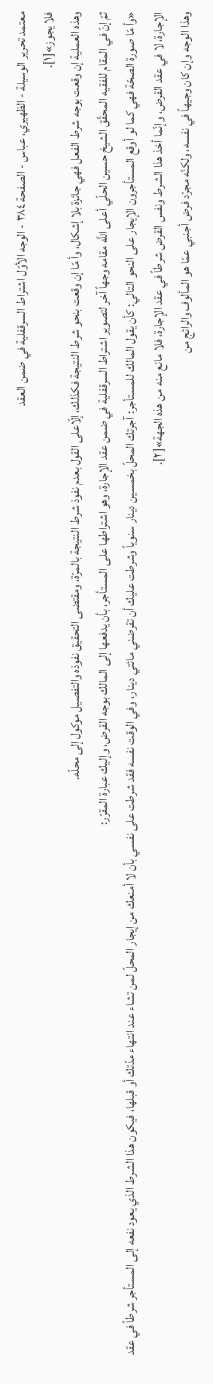معتمد تحرير الوسيلة - الظهيري، عباس - الصفحة ٣٨٤ - الوجه الأوّل اشتراط السرقفلية في ضمن العقد
فلا يجوز»[١].
وهذه العملية إن وقعت بوجه شرط الفعل فهي جائزة بلا إشكال، وأ مّا إن وقعت بنحو شرط النتيجة فكذلك، إلّاعلى القول بعدم نفوذ شرط النتيجة بالمرّة، ومقتضى التحقيق نفوذه والتفصيل موكول إلى محلّه.
ثمّ إنّ في المقام للفقيه المحقّق الشيخ حسين الحلّي أعلى اللَّه مقامه وجهاً آخر لتصوير اشتراط السرقفلية في ضمن عقد الإجارة، وهو اشتراطها على المستأجر، بأن يدفعها إلى المالك بوجه القرض، وإليك عبارة المقرّر:
«وأ مّا صورة الصحّة فهي كما لو أوقع المستأجرون الإيجار على النحو التالي: كأن يقول المالك للمستأجر: آجرتك المحلّ بخمسين دينار سنوياً وشرطت عليك أن تقرضني مائتي دينار، وفي الوقت نفسه فقد شرطت على نفسي بأن لا أمنعك من إيجار المحلّ لمن تشاء عند انتهاء مدّتك أو قبلها، فيكون هذا الشرط الذي يعود نفعه إلى المستأجر شرطاً في عقد الإجارة، لا في عقد القرض، وإنّما أخذ هذا الشرط ونفس القرض شرطاً في عقد الإجارة، فلا مانع منه من هذه الجهة»[٢].
وهذا الوجه وإن كان وجيهاً في نفسه، ولكنّه مجرّد فرض أجنبي عمّا هو المألوف والرائج من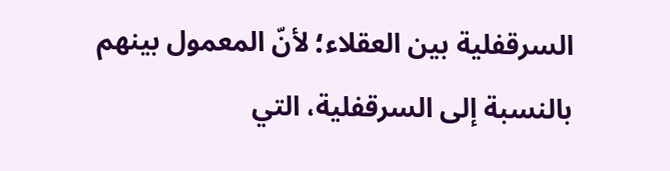السرقفلية بين العقلاء؛ لأنّ المعمول بينهم بالنسبة إلى السرقفلية، التي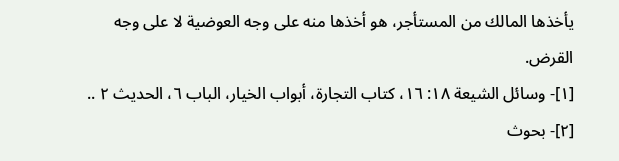يأخذها المالك من المستأجر، هو أخذها منه على وجه العوضية لا على وجه القرض.
[١]- وسائل الشيعة ١٨: ١٦، كتاب التجارة، أبواب الخيار، الباب ٦، الحديث ٢ ..
[٢]- بحوث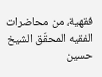فقهية، من محاضرات الفقيه المحقّق الشيخ حسين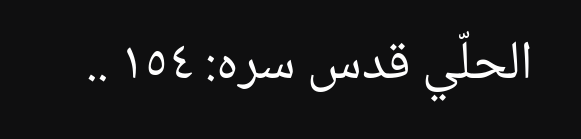الحلّي قدس سره: ١٥٤ ..